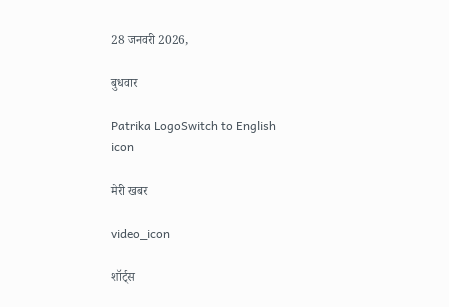28 जनवरी 2026,

बुधवार

Patrika LogoSwitch to English
icon

मेरी खबर

video_icon

शॉर्ट्स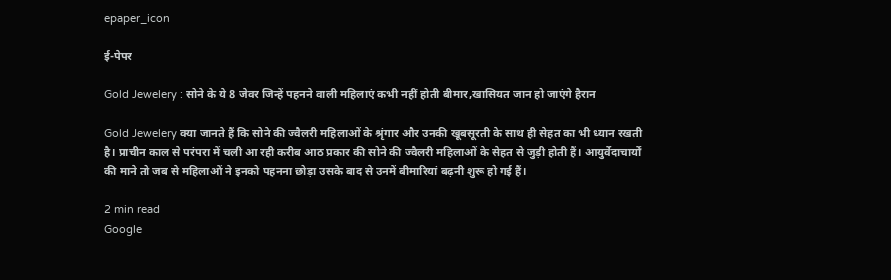epaper_icon

ई-पेपर

Gold Jewelery : सोने के ये 8 जेवर जिन्हें पहनने वाली महिलाएं कभी नहीं होती बीमार,खासियत जान हो जाएंगे हैरान

Gold Jewelery क्या जानते हैं कि सोने की ज्वैलरी महिलाओं के श्रृंगार और उनकी खूबसूरती के साथ ही सेहत का भी ध्यान रखती है। प्राचीन काल से परंपरा में चली आ रही करीब आठ प्रकार की सोने की ज्वैलरी महिलाओं के सेहत से जुड़ी होती हैं। आयुर्वेदाचार्यों की माने तो जब से महिलाओं ने इनको पहनना छोड़ा उसके बाद से उनमें बीमारियां बढ़नी शुरू हो गई हैं।

2 min read
Google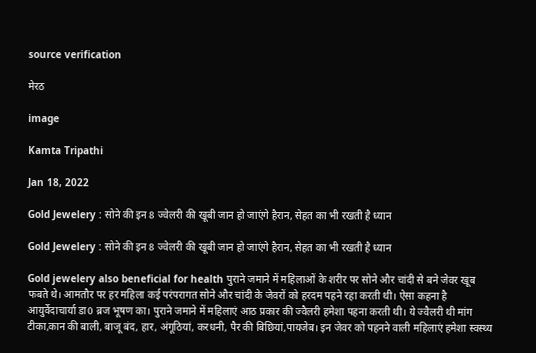source verification

मेरठ

image

Kamta Tripathi

Jan 18, 2022

Gold Jewelery : सोने की इन 8 ज्वेलरी की खूबी जान हो जाएंगे हैरान, सेहत का भी रखती है ध्यान

Gold Jewelery : सोने की इन 8 ज्वेलरी की खूबी जान हो जाएंगे हैरान, सेहत का भी रखती है ध्यान

Gold jewelery also beneficial for health पुराने जमाने में महिलाओं के शरीर पर सोने और चांदी से बने जेवर खूब फबते थे। आमतौर पर हर महिला कई परंपरागत सोने और चांदी के जेवरों को हरदम पहने रहा करती थी। ऐसा कहना है आयुर्वेदाचार्या डा0 ब्रज भूषण का। पुराने जमाने में महिलाएं आठ प्रकार की ज्वैलरी हमेशा पहना करती थी। ये ज्वैलरी थी मांग टीका,कान की बाली, बाजू बंद, हार, अंगूठियां, करधनी, पैर की बिछियां,पायजेब। इन जेवर को पहनने वाली महिलाएं हमेशा स्वस्थ्य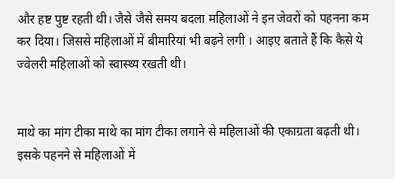और हष्ट पुष्ट रहती थी। जैसे जैसे समय बदला महिलाओं ने इन जेवरों को पहनना कम कर दिया। जिससे महिलाओं में बीमारियां भी बढ़ने लगी । आइए बताते हैं कि कैसे ये ज्वेलरी महिलाओं को स्वास्थ्य रखती थी।


माथे का मांग टीका माथे का मांग टीका लगाने से महिलाओं की एकाग्रता बढ़ती थी। इसके पहनने से महिलाओं में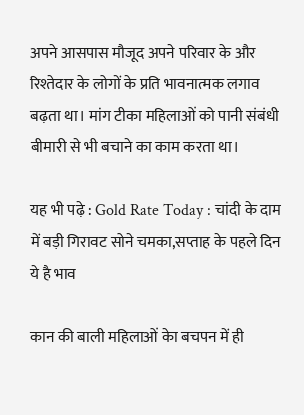अपने आसपास मौजूद अपने परिवार के और रिश्तेदार के लोगों के प्रति भावनात्मक लगाव बढ़ता था। मांग टीका महिलाओं को पानी संबंधी बीमारी से भी बचाने का काम करता था।

यह भी पढ़े : Gold Rate Today : चांदी के दाम में बड़ी गिरावट सोने चमका,सप्ताह के पहले दिन ये है भाव

कान की बाली महिलाओं केा बचपन में ही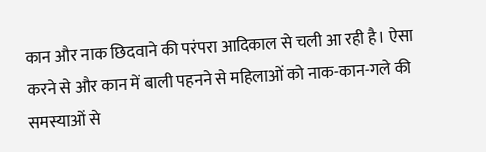कान और नाक छिदवाने की परंपरा आदिकाल से चली आ रही है। ऐसा करने से और कान में बाली पहनने से महिलाओं को नाक-कान-गले की समस्याओं से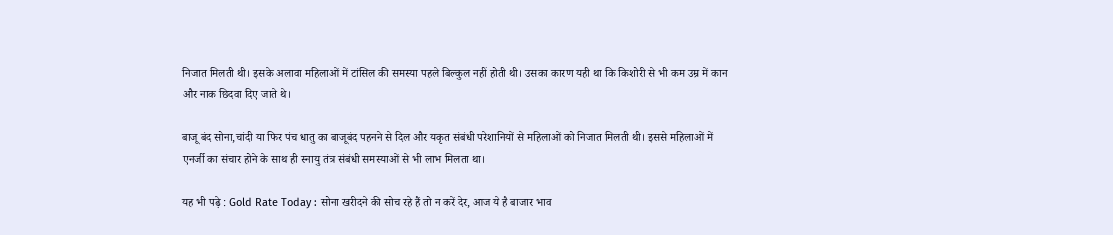निजात मिलती थी। इसके अलावा महिलाओं में टांसिल की समस्या पहले बिल्कुल नहीं होती थी। उसका कारण यही था कि किशोरी से भी कम उम्र में कान और नाक छिदवा दिए जाते थे।

बाजू बंद सोना,चांदी या फिर पंच धातु का बाजूबंद पहनने से दिल और यकृत संबंधी परेशानियों से महिलाओं को निजात मिलती थी। इससे महिलाओं में एनर्जी का संचार होने के साथ ही स्नायु तंत्र संबंधी समस्याओं से भी लाभ मिलता था।

यह भी पढ़े : Gold Rate Today : सोना खरीदने की सोच रहे हैं तो न करें देर, आज ये है बाजार भाव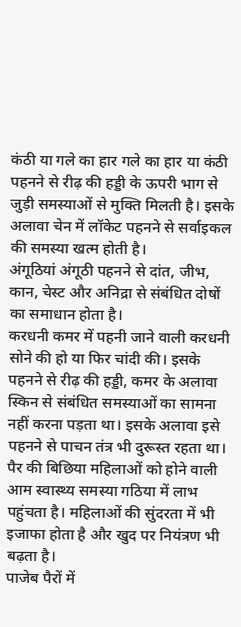कंठी या गले का हार गले का हार या कंठी पहनने से रीढ़ की हड्डी के ऊपरी भाग से जुड़ी समस्याओं से मुक्ति मिलती है। इसके अलावा चेन में लॉकेट पहनने से सर्वाइकल की समस्या खत्म होती है।
अंगूठियां अंगूठी पहनने से दांत, जीभ, कान, चेस्ट और अनिद्रा से संबंधित दोषों का समाधान होता है।
करधनी कमर में पहनी जाने वाली करधनी सोने की हो या फिर चांदी की। इसके पहनने से रीढ़ की हड्डी, कमर के अलावा स्किन से संबंधित समस्याओं का सामना नहीं करना पड़ता था। इसके अलावा इसे पहनने से पाचन तंत्र भी दुरूस्त रहता था।
पैर की बिछिया महिलाओं को होने वाली आम स्वास्थ्य समस्या गठिया में लाभ पहुंचता है। महिलाओं की सुंदरता में भी इजाफा होता है और खुद पर नियंत्रण भी बढ़ता है।
पाजेब पैरों में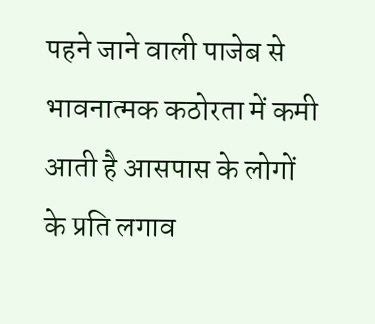पहने जाने वाली पाजेब से भावनात्मक कठोरता में कमी आती है आसपास के लोगों के प्रति लगाव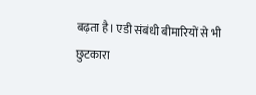बढ़ता है। एडी संबंधी बीमारियों से भी छुटकारा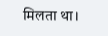मिलता था।